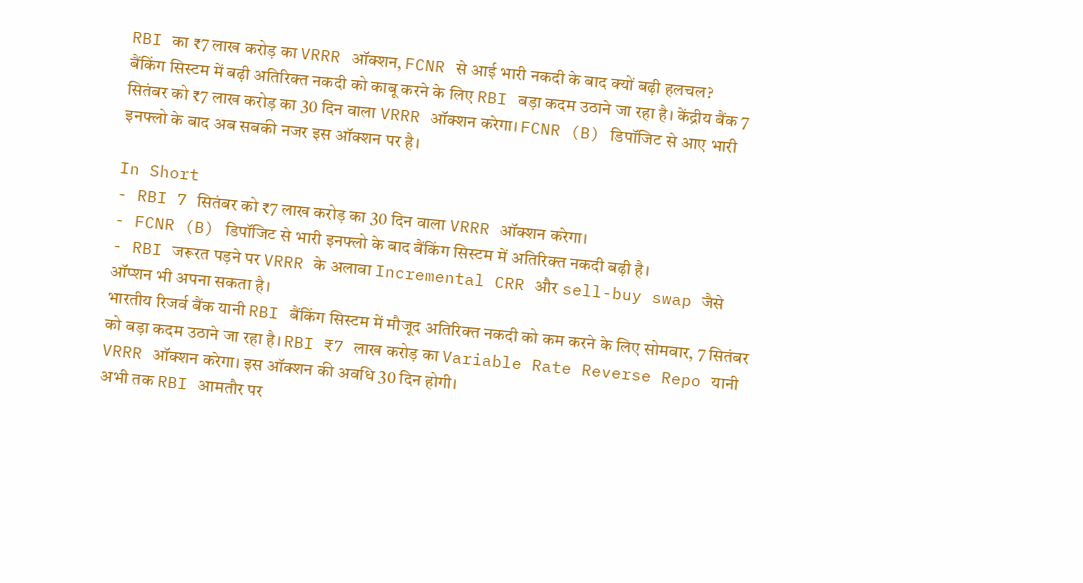RBI का ₹7 लाख करोड़ का VRRR ऑक्शन, FCNR से आई भारी नकदी के बाद क्यों बढ़ी हलचल?
बैंकिंग सिस्टम में बढ़ी अतिरिक्त नकदी को काबू करने के लिए RBI बड़ा कदम उठाने जा रहा है। केंद्रीय बैंक 7 सितंबर को ₹7 लाख करोड़ का 30 दिन वाला VRRR ऑक्शन करेगा। FCNR (B) डिपॉजिट से आए भारी इनफ्लो के बाद अब सबकी नजर इस ऑक्शन पर है।

In Short
- RBI 7 सितंबर को ₹7 लाख करोड़ का 30 दिन वाला VRRR ऑक्शन करेगा।
- FCNR (B) डिपॉजिट से भारी इनफ्लो के बाद बैंकिंग सिस्टम में अतिरिक्त नकदी बढ़ी है।
- RBI जरूरत पड़ने पर VRRR के अलावा Incremental CRR और sell-buy swap जैसे ऑप्शन भी अपना सकता है।
भारतीय रिजर्व बैंक यानी RBI बैंकिंग सिस्टम में मौजूद अतिरिक्त नकदी को कम करने के लिए सोमवार, 7 सितंबर को बड़ा कदम उठाने जा रहा है। RBI ₹7 लाख करोड़ का Variable Rate Reverse Repo यानी VRRR ऑक्शन करेगा। इस ऑक्शन की अवधि 30 दिन होगी।
अभी तक RBI आमतौर पर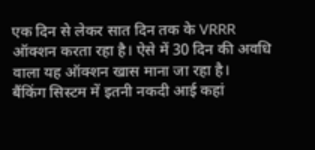एक दिन से लेकर सात दिन तक के VRRR ऑक्शन करता रहा है। ऐसे में 30 दिन की अवधि वाला यह ऑक्शन खास माना जा रहा है।
बैंकिंग सिस्टम में इतनी नकदी आई कहां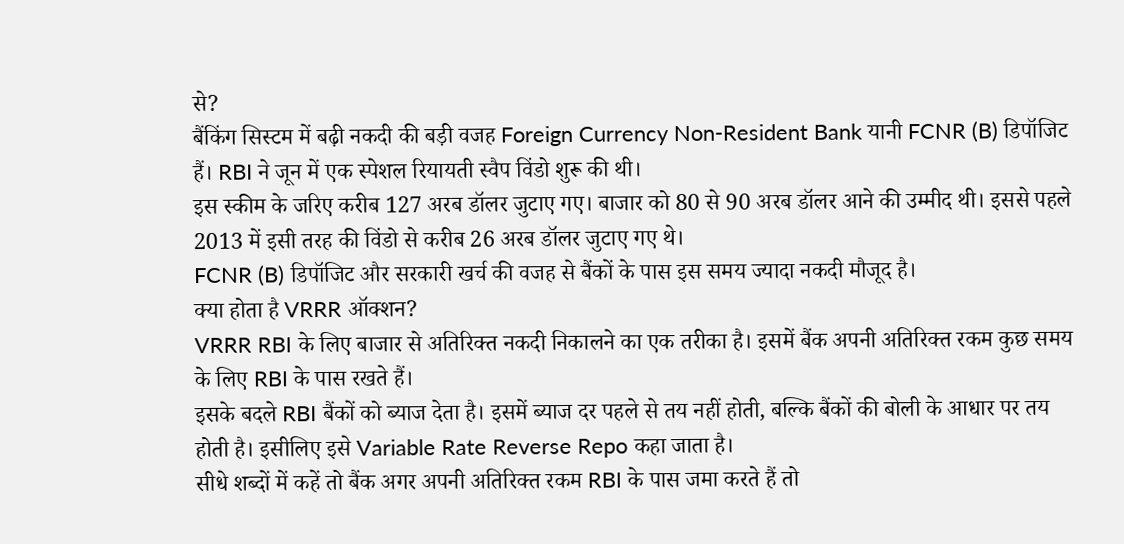से?
बैंकिंग सिस्टम में बढ़ी नकदी की बड़ी वजह Foreign Currency Non-Resident Bank यानी FCNR (B) डिपॉजिट हैं। RBI ने जून में एक स्पेशल रियायती स्वैप विंडो शुरू की थी।
इस स्कीम के जरिए करीब 127 अरब डॉलर जुटाए गए। बाजार को 80 से 90 अरब डॉलर आने की उम्मीद थी। इससे पहले 2013 में इसी तरह की विंडो से करीब 26 अरब डॉलर जुटाए गए थे।
FCNR (B) डिपॉजिट और सरकारी खर्च की वजह से बैंकों के पास इस समय ज्यादा नकदी मौजूद है।
क्या होता है VRRR ऑक्शन?
VRRR RBI के लिए बाजार से अतिरिक्त नकदी निकालने का एक तरीका है। इसमें बैंक अपनी अतिरिक्त रकम कुछ समय के लिए RBI के पास रखते हैं।
इसके बदले RBI बैंकों को ब्याज देता है। इसमें ब्याज दर पहले से तय नहीं होती, बल्कि बैंकों की बोली के आधार पर तय होती है। इसीलिए इसे Variable Rate Reverse Repo कहा जाता है।
सीधे शब्दों में कहें तो बैंक अगर अपनी अतिरिक्त रकम RBI के पास जमा करते हैं तो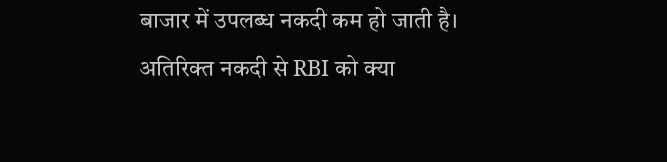बाजार में उपलब्ध नकदी कम हो जाती है।
अतिरिक्त नकदी से RBI को क्या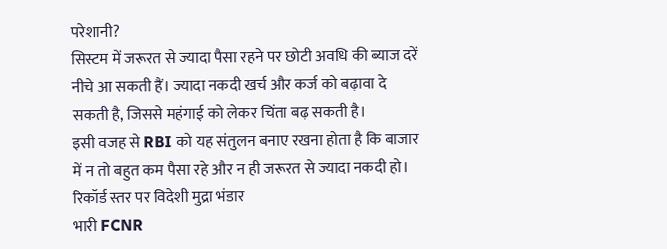परेशानी?
सिस्टम में जरूरत से ज्यादा पैसा रहने पर छोटी अवधि की ब्याज दरें नीचे आ सकती हैं। ज्यादा नकदी खर्च और कर्ज को बढ़ावा दे सकती है, जिससे महंगाई को लेकर चिंता बढ़ सकती है।
इसी वजह से RBI को यह संतुलन बनाए रखना होता है कि बाजार में न तो बहुत कम पैसा रहे और न ही जरूरत से ज्यादा नकदी हो।
रिकॉर्ड स्तर पर विदेशी मुद्रा भंडार
भारी FCNR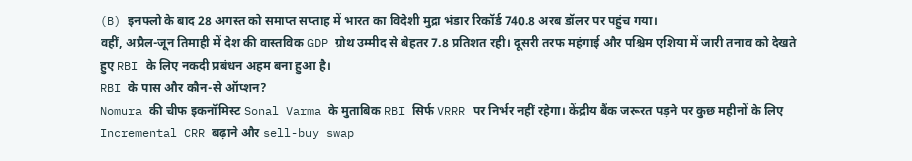(B) इनफ्लो के बाद 28 अगस्त को समाप्त सप्ताह में भारत का विदेशी मुद्रा भंडार रिकॉर्ड 740.8 अरब डॉलर पर पहुंच गया।
वहीं, अप्रैल-जून तिमाही में देश की वास्तविक GDP ग्रोथ उम्मीद से बेहतर 7.8 प्रतिशत रही। दूसरी तरफ महंगाई और पश्चिम एशिया में जारी तनाव को देखते हुए RBI के लिए नकदी प्रबंधन अहम बना हुआ है।
RBI के पास और कौन-से ऑप्शन?
Nomura की चीफ इकनॉमिस्ट Sonal Varma के मुताबिक RBI सिर्फ VRRR पर निर्भर नहीं रहेगा। केंद्रीय बैंक जरूरत पड़ने पर कुछ महीनों के लिए Incremental CRR बढ़ाने और sell-buy swap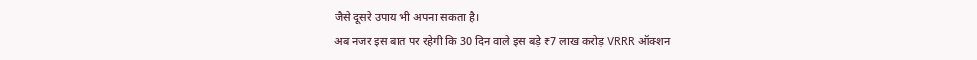जैसे दूसरे उपाय भी अपना सकता है।
अब नजर इस बात पर रहेगी कि 30 दिन वाले इस बड़े ₹7 लाख करोड़ VRRR ऑक्शन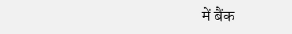में बैंक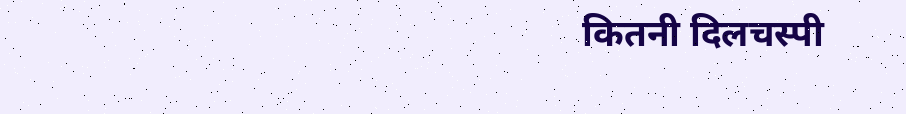कितनी दिलचस्पी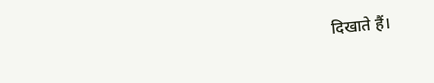दिखाते हैं।